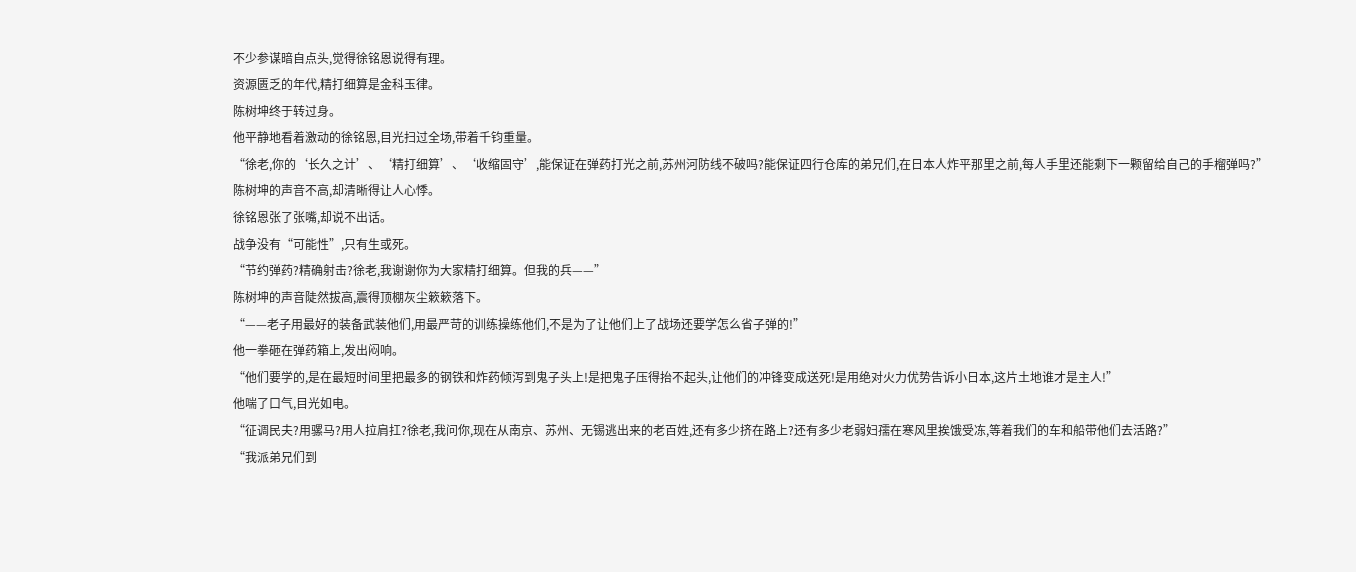不少参谋暗自点头,觉得徐铭恩说得有理。
资源匮乏的年代,精打细算是金科玉律。
陈树坤终于转过身。
他平静地看着激动的徐铭恩,目光扫过全场,带着千钧重量。
“徐老,你的‘长久之计’、‘精打细算’、‘收缩固守’,能保证在弹药打光之前,苏州河防线不破吗?能保证四行仓库的弟兄们,在日本人炸平那里之前,每人手里还能剩下一颗留给自己的手榴弹吗?”
陈树坤的声音不高,却清晰得让人心悸。
徐铭恩张了张嘴,却说不出话。
战争没有“可能性”,只有生或死。
“节约弹药?精确射击?徐老,我谢谢你为大家精打细算。但我的兵——”
陈树坤的声音陡然拔高,震得顶棚灰尘簌簌落下。
“——老子用最好的装备武装他们,用最严苛的训练操练他们,不是为了让他们上了战场还要学怎么省子弹的!”
他一拳砸在弹药箱上,发出闷响。
“他们要学的,是在最短时间里把最多的钢铁和炸药倾泻到鬼子头上!是把鬼子压得抬不起头,让他们的冲锋变成送死!是用绝对火力优势告诉小日本,这片土地谁才是主人!”
他喘了口气,目光如电。
“征调民夫?用骡马?用人拉肩扛?徐老,我问你,现在从南京、苏州、无锡逃出来的老百姓,还有多少挤在路上?还有多少老弱妇孺在寒风里挨饿受冻,等着我们的车和船带他们去活路?”
“我派弟兄们到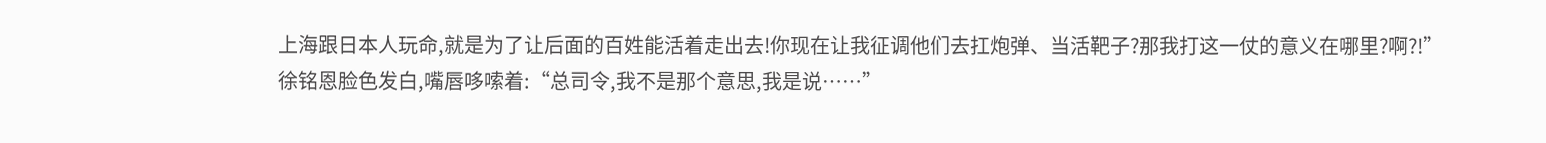上海跟日本人玩命,就是为了让后面的百姓能活着走出去!你现在让我征调他们去扛炮弹、当活靶子?那我打这一仗的意义在哪里?啊?!”
徐铭恩脸色发白,嘴唇哆嗦着:“总司令,我不是那个意思,我是说……”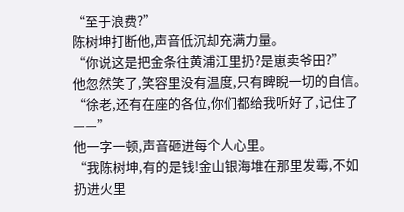“至于浪费?”
陈树坤打断他,声音低沉却充满力量。
“你说这是把金条往黄浦江里扔?是崽卖爷田?”
他忽然笑了,笑容里没有温度,只有睥睨一切的自信。
“徐老,还有在座的各位,你们都给我听好了,记住了——”
他一字一顿,声音砸进每个人心里。
“我陈树坤,有的是钱!金山银海堆在那里发霉,不如扔进火里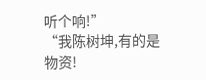听个响!”
“我陈树坤,有的是物资!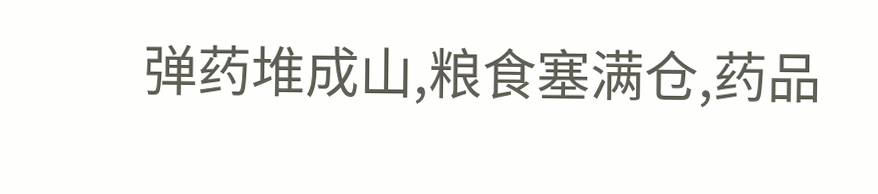弹药堆成山,粮食塞满仓,药品